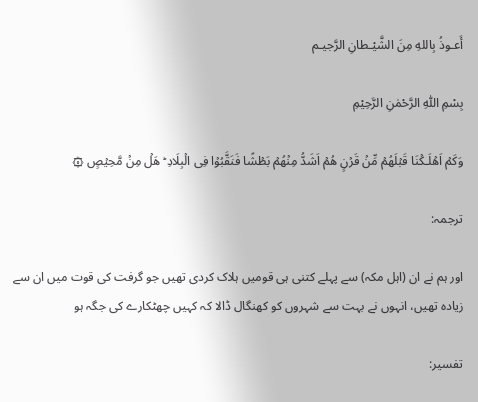أَعـوذُ بِاللهِ مِنَ الشَّيْـطانِ الرَّجيـم

بِسْمِ اللّٰهِ الرَّحْمٰنِ الرَّحِيْمِ

وَكَمۡ اَهۡلَـكۡنَا قَبۡلَهُمۡ مِّنۡ قَرۡنٍ هُمۡ اَشَدُّ مِنۡهُمۡ بَطۡشًا فَنَقَّبُوۡا فِى الۡبِلَادِ ؕ هَلۡ مِنۡ مَّحِيۡصٍ ۞

ترجمہ:

اور ہم نے ان (اہل مکہ) سے پہلے کتنی ہی قومیں ہلاک کردی تھیں جو گرفت کی قوت میں ان سے زیادہ تھیں، انہوں نے بہت سے شہروں کو کھنگال ڈالا کہ کہیں چھٹکارے کی جگہ ہو

تفسیر: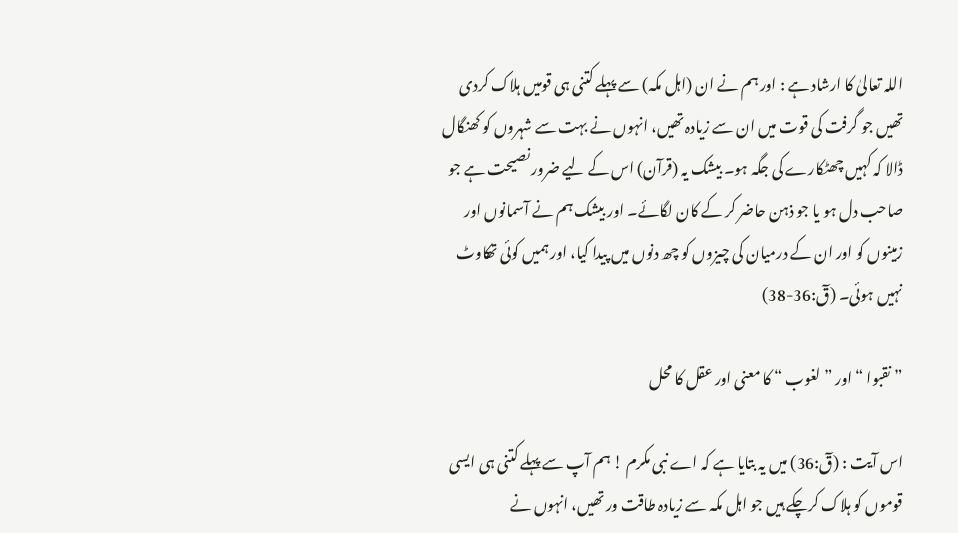اللہ تعالیٰ کا ارشاد ہے : اور ہم نے ان (اہل مکہ) سے پہلے کتنی ہی قومیں ہلاک کردی تھیں جو گرفت کی قوت میں ان سے زیادہ تھیں، انہوں نے بہت سے شہروں کو کھنگال ڈالا کہ کہیں چھٹکارے کی جگہ ہو۔ بیشک یہ (قرآن) اس کے لیے ضرور نصیحت ہے جو صاحب دل ہو یا جو ذہن حاضر کر کے کان لگائے۔ اور بیشک ہم نے آسمانوں اور زمینوں کو اور ان کے درمیان کی چیزوں کو چھ دنوں میں پیدا کیا، اور ہمیں کوئی تھکاوٹ نہیں ہوئی۔ (قٓ:36-38)

” نقبوا “ اور ” لغوب “ کا معنی اور عقل کا محل

اس آیت : (قٓ:36) میں یہ بتایا ہے کہ اے نبی مکرم ! ہم آپ سے پہلے کتنی ہی ایسی قوموں کو ہلاک کرچکے ہیں جو اہل مکہ سے زیادہ طاقت ور تھیں، انہوں نے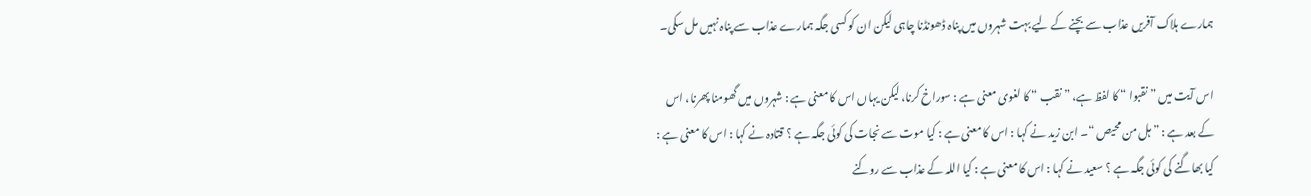ہمارے ہلاک آفریں عذاب سے بچنے کے لیے بہت شہروں میں پناہ ڈھونڈنا چاہی لیکن ان کو کسی جگہ ہمارے عذاب سے پناہ نہیں مل سکی۔

اس آیت میں ” نقبوا “ کا لفظ ہے، ” نقب “ کا لغوی معنی ہے : سوراخ کرنا، لیکن یہاں اس کا معنی ہے : شہروں میں گھومنا پھرنا، اس کے بعد ہے : ” ہل من محیص “۔ ابن زید نے کہا : اس کا معنی ہے : کیا موت سے نجات کی کوئی جگہ ہے ؟ قتادہ نے کہا : اس کا معنی ہے : کیا بھاگنے کی کوئی جگہ ہے ؟ سعید نے کہا : اس کا معنی ہے : کیا اللہ کے عذاب سے روکنے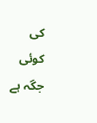کی کوئی جگہ ہے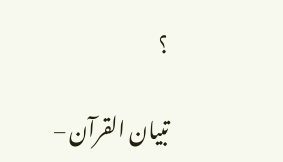؟

تبیان القرآن –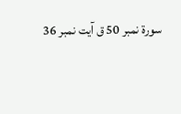سورۃ نمبر 50 ق آیت نمبر 36